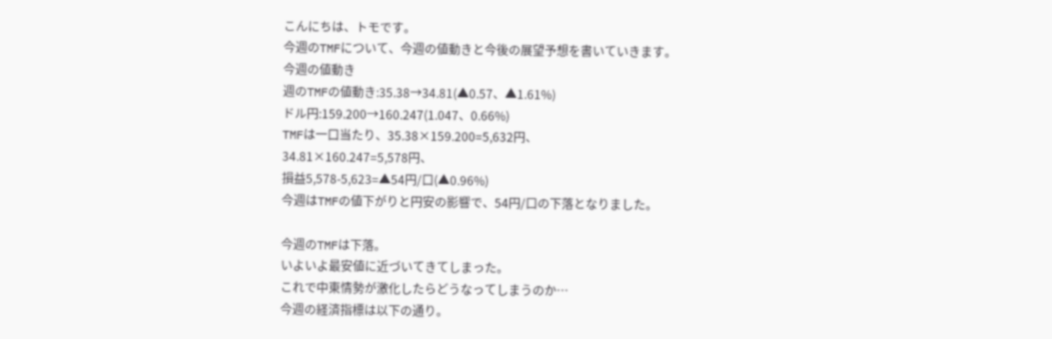こんにちは、トモです。
今週のTMFについて、今週の値動きと今後の展望予想を書いていきます。
今週の値動き
週のTMFの値動き:35.38→34.81(▲0.57、▲1.61%)
ドル円:159.200→160.247(1.047、0.66%)
TMFは一口当たり、35.38×159.200=5,632円、
34.81×160.247=5,578円、
損益5,578-5,623=▲54円/口(▲0.96%)
今週はTMFの値下がりと円安の影響で、54円/口の下落となりました。

今週のTMFは下落。
いよいよ最安値に近づいてきてしまった。
これで中東情勢が激化したらどうなってしまうのか…
今週の経済指標は以下の通り。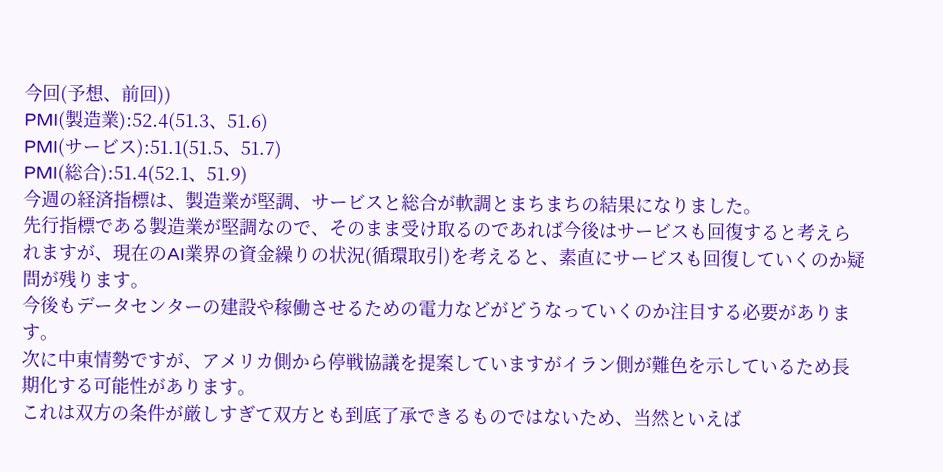今回(予想、前回))
PMI(製造業):52.4(51.3、51.6)
PMI(サービス):51.1(51.5、51.7)
PMI(総合):51.4(52.1、51.9)
今週の経済指標は、製造業が堅調、サービスと総合が軟調とまちまちの結果になりました。
先行指標である製造業が堅調なので、そのまま受け取るのであれば今後はサービスも回復すると考えられますが、現在のAI業界の資金繰りの状況(循環取引)を考えると、素直にサービスも回復していくのか疑問が残ります。
今後もデータセンターの建設や稼働させるための電力などがどうなっていくのか注目する必要があります。
次に中東情勢ですが、アメリカ側から停戦協議を提案していますがイラン側が難色を示しているため長期化する可能性があります。
これは双方の条件が厳しすぎて双方とも到底了承できるものではないため、当然といえば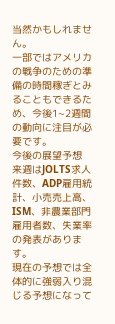当然かもしれません。
一部ではアメリカの戦争のための準備の時間稼ぎとみることもできるため、今後1~2週間の動向に注目が必要です。
今後の展望予想
来週はJOLTS求人件数、ADP雇用統計、小売売上高、ISM、非農業部門雇用者数、失業率の発表があります。
現在の予想では全体的に強弱入り混じる予想になって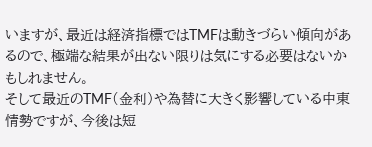いますが、最近は経済指標ではTMFは動きづらい傾向があるので、極端な結果が出ない限りは気にする必要はないかもしれません。
そして最近のTMF(金利)や為替に大きく影響している中東情勢ですが、今後は短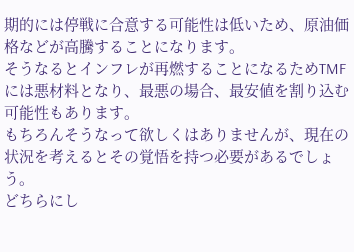期的には停戦に合意する可能性は低いため、原油価格などが高騰することになります。
そうなるとインフレが再燃することになるためTMFには悪材料となり、最悪の場合、最安値を割り込む可能性もあります。
もちろんそうなって欲しくはありませんが、現在の状況を考えるとその覚悟を持つ必要があるでしょう。
どちらにし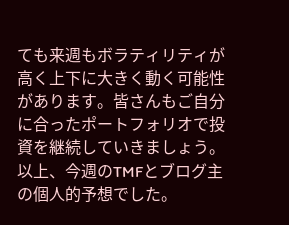ても来週もボラティリティが高く上下に大きく動く可能性があります。皆さんもご自分に合ったポートフォリオで投資を継続していきましょう。
以上、今週のTMFとブログ主の個人的予想でした。